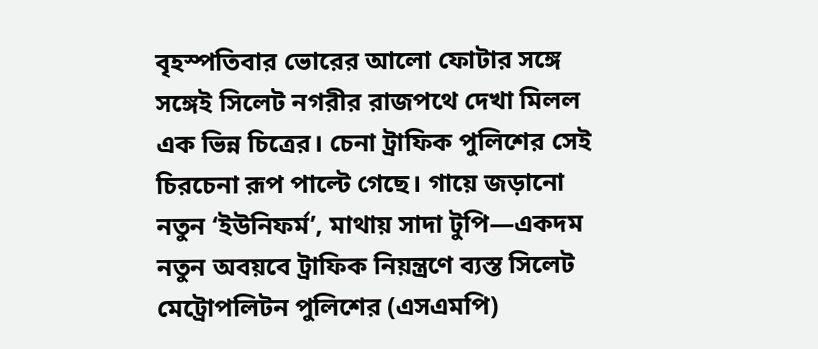বৃহস্পতিবার ভোরের আলো ফোটার সঙ্গে সঙ্গেই সিলেট নগরীর রাজপথে দেখা মিলল এক ভিন্ন চিত্রের। চেনা ট্রাফিক পুলিশের সেই চিরচেনা রূপ পাল্টে গেছে। গায়ে জড়ানো নতুন ‘ইউনিফর্ম’, মাথায় সাদা টুপি—একদম নতুন অবয়বে ট্রাফিক নিয়ন্ত্রণে ব্যস্ত সিলেট মেট্রোপলিটন পুলিশের (এসএমপি)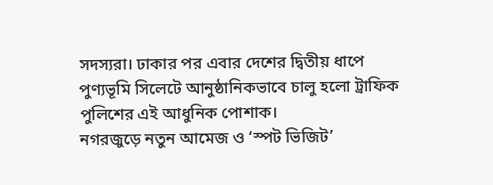সদস্যরা। ঢাকার পর এবার দেশের দ্বিতীয় ধাপে পুণ্যভূমি সিলেটে আনুষ্ঠানিকভাবে চালু হলো ট্রাফিক পুলিশের এই আধুনিক পোশাক।
নগরজুড়ে নতুন আমেজ ও ‘স্পট ভিজিট’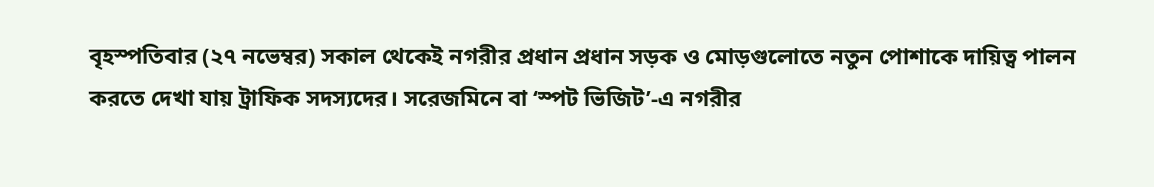বৃহস্পতিবার (২৭ নভেম্বর) সকাল থেকেই নগরীর প্রধান প্রধান সড়ক ও মোড়গুলোতে নতুন পোশাকে দায়িত্ব পালন করতে দেখা যায় ট্রাফিক সদস্যদের। সরেজমিনে বা ‘স্পট ভিজিট’-এ নগরীর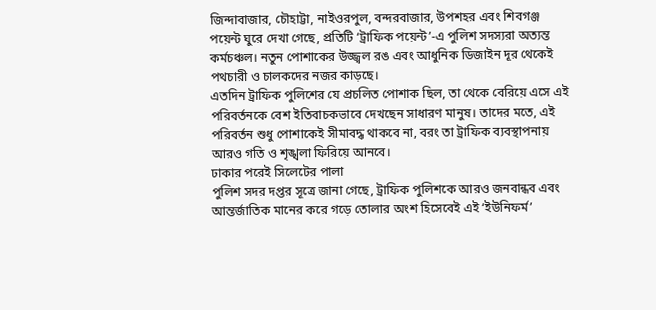জিন্দাবাজার, চৌহাট্টা, নাইওরপুল, বন্দরবাজার, উপশহর এবং শিবগঞ্জ পয়েন্ট ঘুরে দেখা গেছে, প্রতিটি ‘ট্রাফিক পয়েন্ট’-এ পুলিশ সদস্যরা অত্যন্ত কর্মচঞ্চল। নতুন পোশাকের উজ্জ্বল রঙ এবং আধুনিক ডিজাইন দূর থেকেই পথচারী ও চালকদের নজর কাড়ছে।
এতদিন ট্রাফিক পুলিশের যে প্রচলিত পোশাক ছিল, তা থেকে বেরিয়ে এসে এই পরিবর্তনকে বেশ ইতিবাচকভাবে দেখছেন সাধারণ মানুষ। তাদের মতে, এই পরিবর্তন শুধু পোশাকেই সীমাবদ্ধ থাকবে না, বরং তা ট্রাফিক ব্যবস্থাপনায় আরও গতি ও শৃঙ্খলা ফিরিয়ে আনবে।
ঢাকার পরেই সিলেটের পালা
পুলিশ সদর দপ্তর সূত্রে জানা গেছে, ট্রাফিক পুলিশকে আরও জনবান্ধব এবং আন্তর্জাতিক মানের করে গড়ে তোলার অংশ হিসেবেই এই ‘ইউনিফর্ম’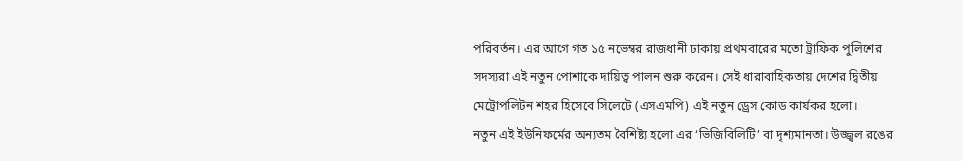পরিবর্তন। এর আগে গত ১৫ নভেম্বর রাজধানী ঢাকায় প্রথমবারের মতো ট্রাফিক পুলিশের সদস্যরা এই নতুন পোশাকে দায়িত্ব পালন শুরু করেন। সেই ধারাবাহিকতায় দেশের দ্বিতীয় মেট্রোপলিটন শহর হিসেবে সিলেটে (এসএমপি) এই নতুন ড্রেস কোড কার্যকর হলো।
নতুন এই ইউনিফর্মের অন্যতম বৈশিষ্ট্য হলো এর ‘ভিজিবিলিটি’ বা দৃশ্যমানতা। উজ্জ্বল রঙের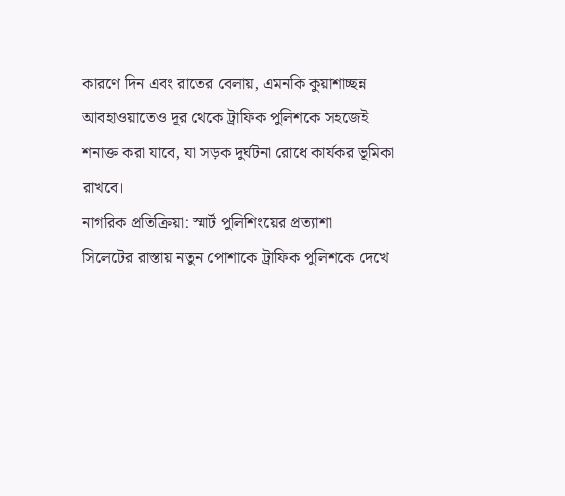কারণে দিন এবং রাতের বেলায়, এমনকি কুয়াশাচ্ছন্ন আবহাওয়াতেও দূর থেকে ট্রাফিক পুলিশকে সহজেই শনাক্ত করা যাবে, যা সড়ক দুর্ঘটনা রোধে কার্যকর ভূমিকা রাখবে।
নাগরিক প্রতিক্রিয়া: স্মার্ট পুলিশিংয়ের প্রত্যাশা
সিলেটের রাস্তায় নতুন পোশাকে ট্রাফিক পুলিশকে দেখে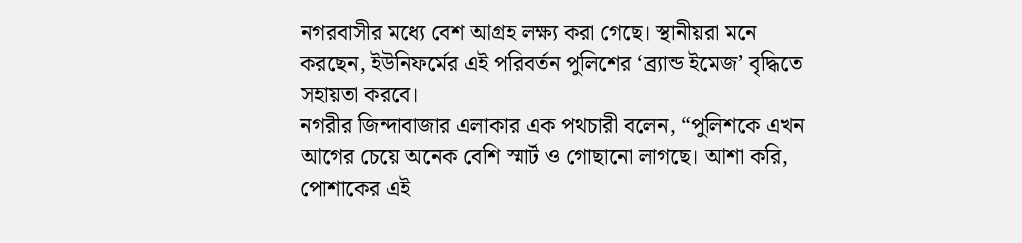নগরবাসীর মধ্যে বেশ আগ্রহ লক্ষ্য করা গেছে। স্থানীয়রা মনে করছেন, ইউনিফর্মের এই পরিবর্তন পুলিশের ‘ব্র্যান্ড ইমেজ’ বৃদ্ধিতে সহায়তা করবে।
নগরীর জিন্দাবাজার এলাকার এক পথচারী বলেন, “পুলিশকে এখন আগের চেয়ে অনেক বেশি স্মার্ট ও গোছানো লাগছে। আশা করি, পোশাকের এই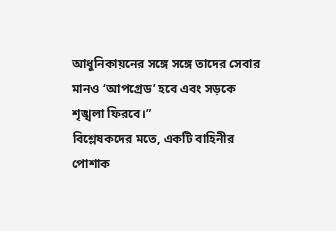আধুনিকায়নের সঙ্গে সঙ্গে তাদের সেবার মানও ‘আপগ্রেড’ হবে এবং সড়কে শৃঙ্খলা ফিরবে।”
বিশ্লেষকদের মতে, একটি বাহিনীর পোশাক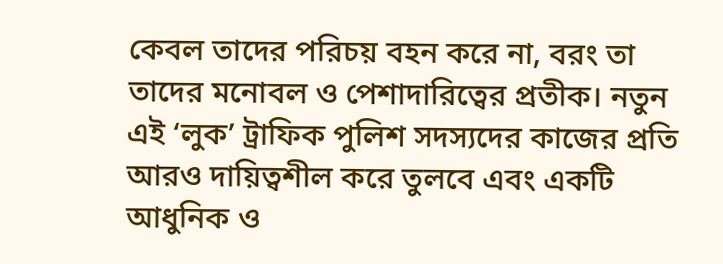কেবল তাদের পরিচয় বহন করে না, বরং তা তাদের মনোবল ও পেশাদারিত্বের প্রতীক। নতুন এই ‘লুক’ ট্রাফিক পুলিশ সদস্যদের কাজের প্রতি আরও দায়িত্বশীল করে তুলবে এবং একটি আধুনিক ও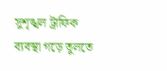সুশৃঙ্খল ট্রাফিক ব্যবস্থা গড়ে তুলতে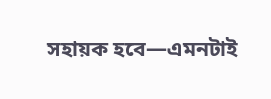সহায়ক হবে—এমনটাই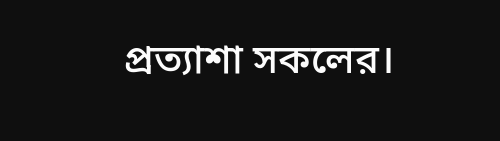প্রত্যাশা সকলের।